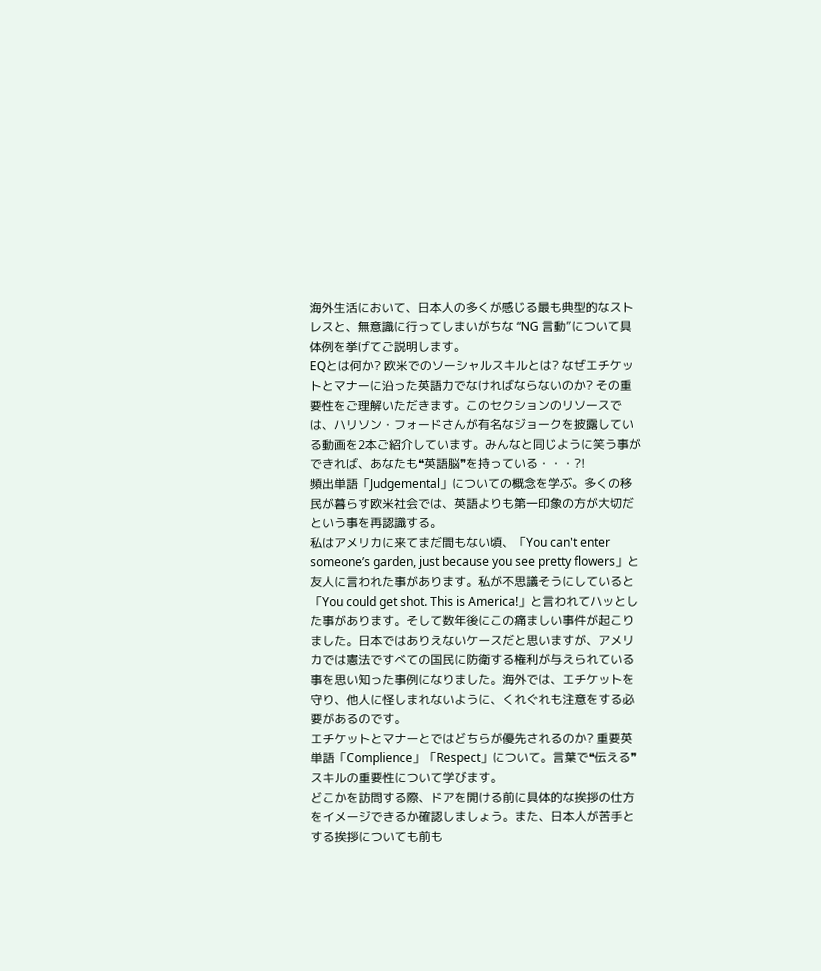海外生活において、日本人の多くが感じる最も典型的なストレスと、無意識に行ってしまいがちな “NG 言動”について具体例を挙げてご説明します。
EQとは何か? 欧米でのソーシャルスキルとは? なぜエチケットとマナーに沿った英語力でなければならないのか? その重要性をご理解いただきます。このセクションのリソースでは、ハリソン・フォードさんが有名なジョークを披露している動画を2本ご紹介しています。みんなと同じように笑う事ができれば、あなたも❝英語脳❞を持っている・・・?!
頻出単語「Judgemental」についての概念を学ぶ。多くの移民が暮らす欧米社会では、英語よりも第一印象の方が大切だという事を再認識する。
私はアメリカに来てまだ間もない頃、「You can't enter someone’s garden, just because you see pretty flowers」と友人に言われた事があります。私が不思議そうにしていると「You could get shot. This is America!」と言われてハッとした事があります。そして数年後にこの痛ましい事件が起こりました。日本ではありえないケースだと思いますが、アメリカでは憲法ですべての国民に防衛する権利が与えられている事を思い知った事例になりました。海外では、エチケットを守り、他人に怪しまれないように、くれぐれも注意をする必要があるのです。
エチケットとマナーとではどちらが優先されるのか? 重要英単語「Complience」「Respect」について。言葉で❝伝える❞スキルの重要性について学びます。
どこかを訪問する際、ドアを開ける前に具体的な挨拶の仕方をイメージできるか確認しましょう。また、日本人が苦手とする挨拶についても前も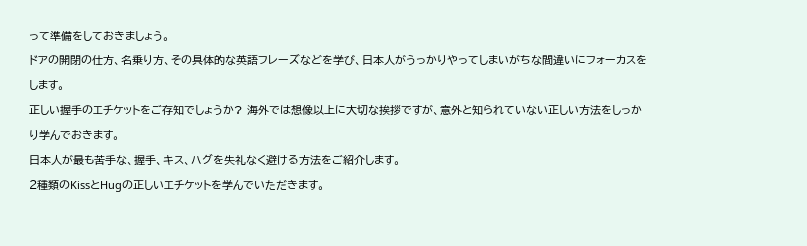って準備をしておきましょう。
ドアの開閉の仕方、名乗り方、その具体的な英語フレーズなどを学び、日本人がうっかりやってしまいがちな間違いにフォーカスをします。
正しい握手のエチケットをご存知でしょうか? 海外では想像以上に大切な挨拶ですが、意外と知られていない正しい方法をしっかり学んでおきます。
日本人が最も苦手な、握手、キス、ハグを失礼なく避ける方法をご紹介します。
2種類のKissとHugの正しいエチケットを学んでいただきます。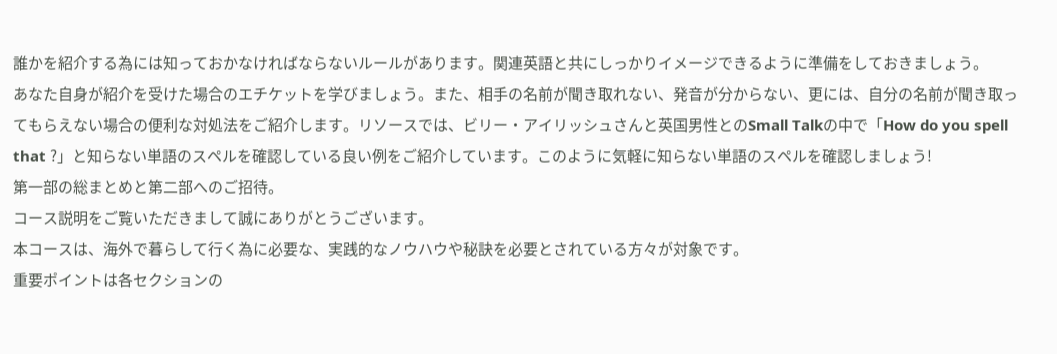誰かを紹介する為には知っておかなければならないルールがあります。関連英語と共にしっかりイメージできるように準備をしておきましょう。
あなた自身が紹介を受けた場合のエチケットを学びましょう。また、相手の名前が聞き取れない、発音が分からない、更には、自分の名前が聞き取ってもらえない場合の便利な対処法をご紹介します。リソースでは、ビリー・アイリッシュさんと英国男性とのSmall Talkの中で「How do you spell that ?」と知らない単語のスペルを確認している良い例をご紹介しています。このように気軽に知らない単語のスペルを確認しましょう!
第一部の総まとめと第二部へのご招待。
コース説明をご覧いただきまして誠にありがとうございます。
本コースは、海外で暮らして行く為に必要な、実践的なノウハウや秘訣を必要とされている方々が対象です。
重要ポイントは各セクションの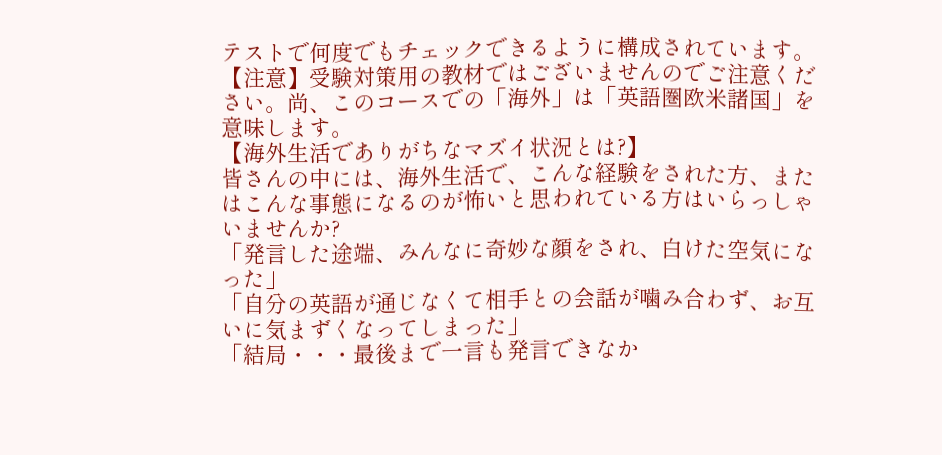テストで何度でもチェックできるように構成されています。
【注意】受験対策用の教材ではございませんのでご注意ください。尚、このコースでの「海外」は「英語圏欧米諸国」を意味します。
【海外生活でありがちなマズイ状況とは?】
皆さんの中には、海外生活で、こんな経験をされた方、またはこんな事態になるのが怖いと思われている方はいらっしゃいませんか?
「発言した途端、みんなに奇妙な顔をされ、白けた空気になった」
「自分の英語が通じなくて相手との会話が噛み合わず、お互いに気まずくなってしまった」
「結局・・・最後まで一言も発言できなか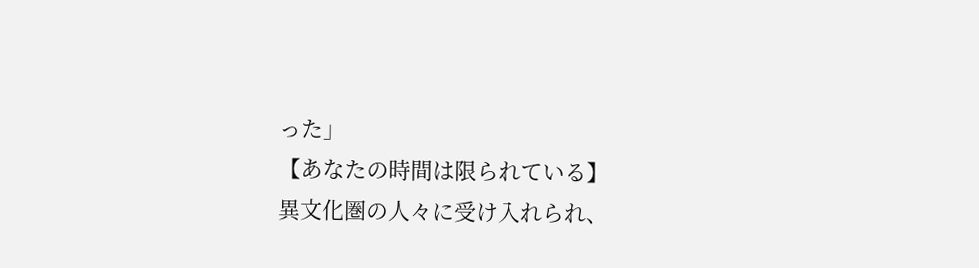った」
【あなたの時間は限られている】
異文化圏の人々に受け入れられ、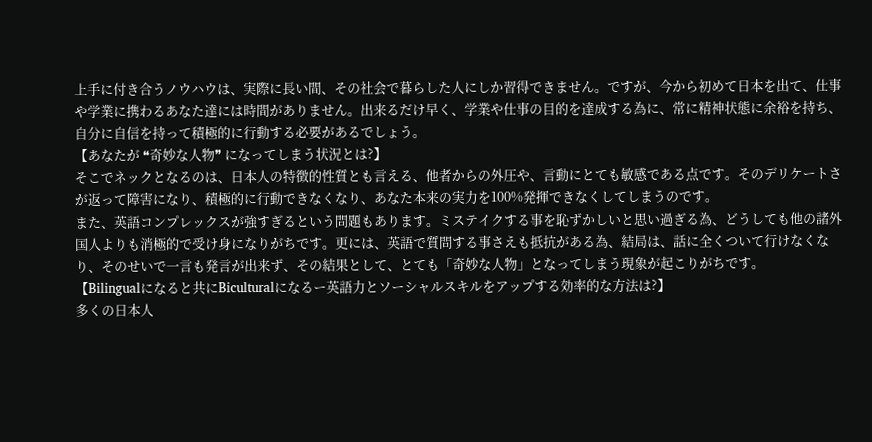上手に付き合うノウハウは、実際に長い間、その社会で暮らした人にしか習得できません。ですが、今から初めて日本を出て、仕事や学業に携わるあなた達には時間がありません。出来るだけ早く、学業や仕事の目的を達成する為に、常に精神状態に余裕を持ち、自分に自信を持って積極的に行動する必要があるでしょう。
【あなたが ❝奇妙な人物❞ になってしまう状況とは?】
そこでネックとなるのは、日本人の特徴的性質とも言える、他者からの外圧や、言動にとても敏感である点です。そのデリケートさが返って障害になり、積極的に行動できなくなり、あなた本来の実力を100%発揮できなくしてしまうのです。
また、英語コンプレックスが強すぎるという問題もあります。ミステイクする事を恥ずかしいと思い過ぎる為、どうしても他の諸外国人よりも消極的で受け身になりがちです。更には、英語で質問する事さえも抵抗がある為、結局は、話に全くついて行けなくなり、そのせいで一言も発言が出来ず、その結果として、とても「奇妙な人物」となってしまう現象が起こりがちです。
【Bilingualになると共にBiculturalになるー英語力とソーシャルスキルをアップする効率的な方法は?】
多くの日本人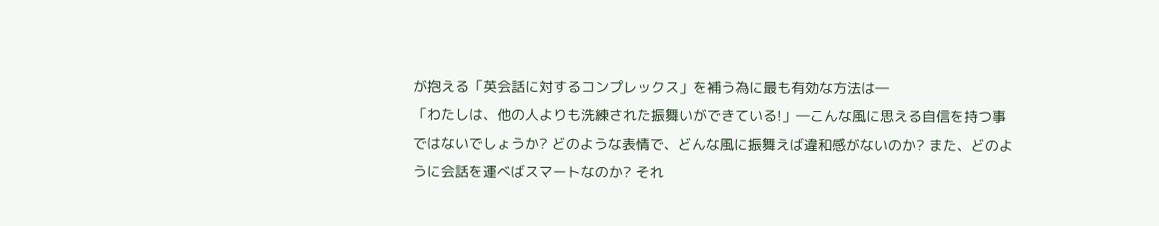が抱える「英会話に対するコンプレックス」を補う為に最も有効な方法は―
「わたしは、他の人よりも洗練された振舞いができている!」―こんな風に思える自信を持つ事ではないでしょうか? どのような表情で、どんな風に振舞えば違和感がないのか? また、どのように会話を運べばスマートなのか? それ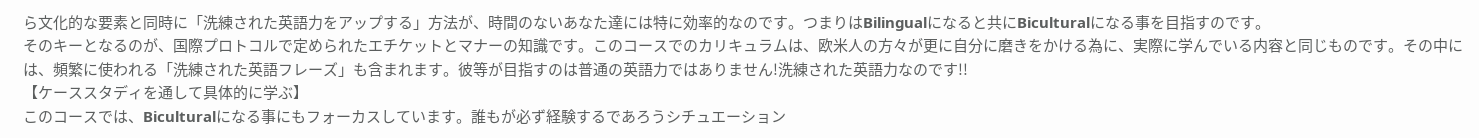ら文化的な要素と同時に「洗練された英語力をアップする」方法が、時間のないあなた達には特に効率的なのです。つまりはBilingualになると共にBiculturalになる事を目指すのです。
そのキーとなるのが、国際プロトコルで定められたエチケットとマナーの知識です。このコースでのカリキュラムは、欧米人の方々が更に自分に磨きをかける為に、実際に学んでいる内容と同じものです。その中には、頻繁に使われる「洗練された英語フレーズ」も含まれます。彼等が目指すのは普通の英語力ではありません!洗練された英語力なのです!!
【ケーススタディを通して具体的に学ぶ】
このコースでは、Biculturalになる事にもフォーカスしています。誰もが必ず経験するであろうシチュエーション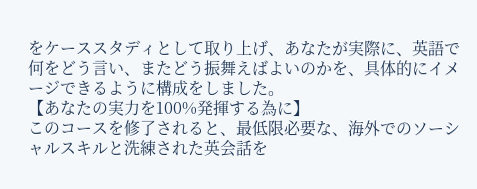をケーススタディとして取り上げ、あなたが実際に、英語で何をどう言い、またどう振舞えばよいのかを、具体的にイメージできるように構成をしました。
【あなたの実力を100%発揮する為に】
このコースを修了されると、最低限必要な、海外でのソーシャルスキルと洗練された英会話を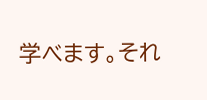学べます。それ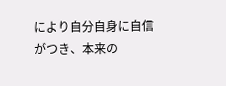により自分自身に自信がつき、本来の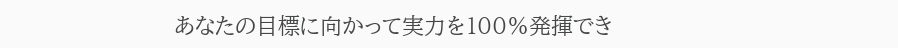あなたの目標に向かって実力を100%発揮でき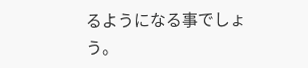るようになる事でしょう。